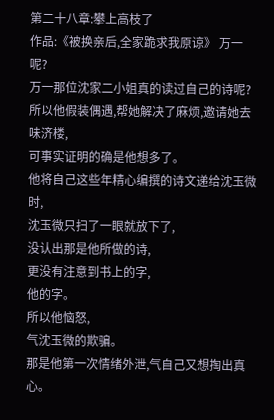第二十八章:攀上高枝了
作品:《被换亲后,全家跪求我原谅》 万一呢?
万一那位沈家二小姐真的读过自己的诗呢?
所以他假装偶遇,帮她解决了麻烦,邀请她去味济楼,
可事实证明的确是他想多了。
他将自己这些年精心编撰的诗文递给沈玉微时,
沈玉微只扫了一眼就放下了,
没认出那是他所做的诗,
更没有注意到书上的字,
他的字。
所以他恼怒,
气沈玉微的欺骗。
那是他第一次情绪外泄,气自己又想掏出真心。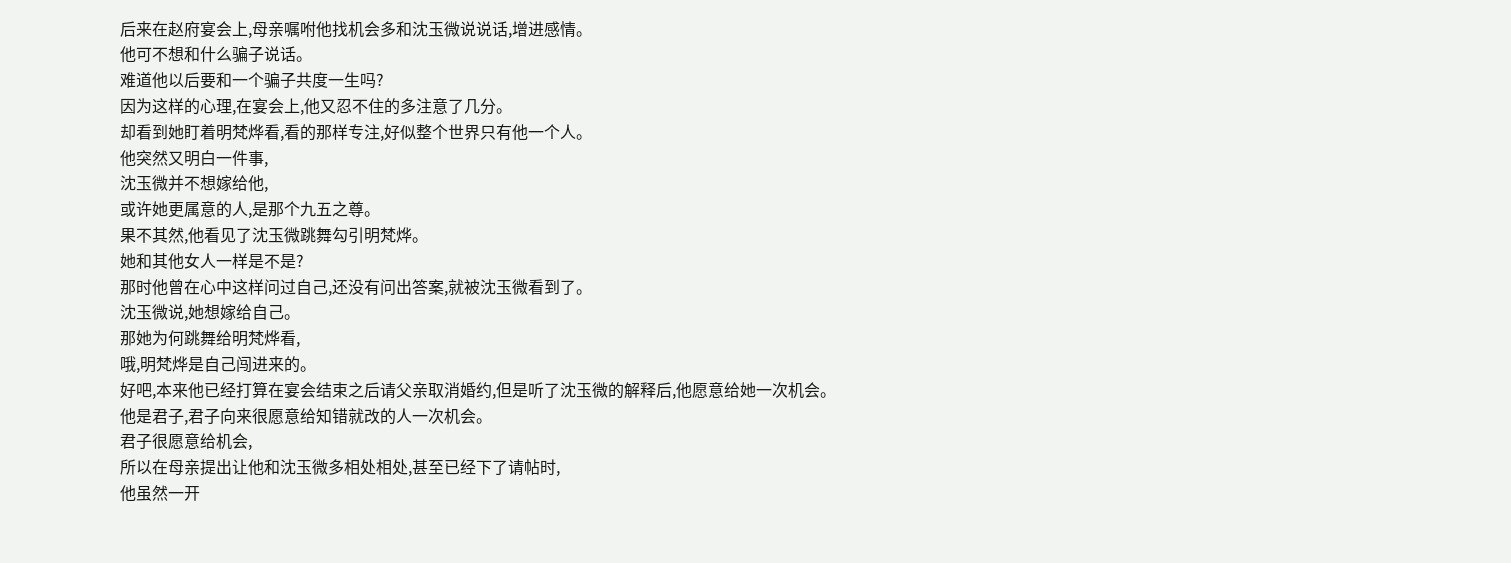后来在赵府宴会上,母亲嘱咐他找机会多和沈玉微说说话,增进感情。
他可不想和什么骗子说话。
难道他以后要和一个骗子共度一生吗?
因为这样的心理,在宴会上,他又忍不住的多注意了几分。
却看到她盯着明梵烨看,看的那样专注,好似整个世界只有他一个人。
他突然又明白一件事,
沈玉微并不想嫁给他,
或许她更属意的人,是那个九五之尊。
果不其然,他看见了沈玉微跳舞勾引明梵烨。
她和其他女人一样是不是?
那时他曾在心中这样问过自己,还没有问出答案,就被沈玉微看到了。
沈玉微说,她想嫁给自己。
那她为何跳舞给明梵烨看,
哦,明梵烨是自己闯进来的。
好吧,本来他已经打算在宴会结束之后请父亲取消婚约,但是听了沈玉微的解释后,他愿意给她一次机会。
他是君子,君子向来很愿意给知错就改的人一次机会。
君子很愿意给机会,
所以在母亲提出让他和沈玉微多相处相处,甚至已经下了请帖时,
他虽然一开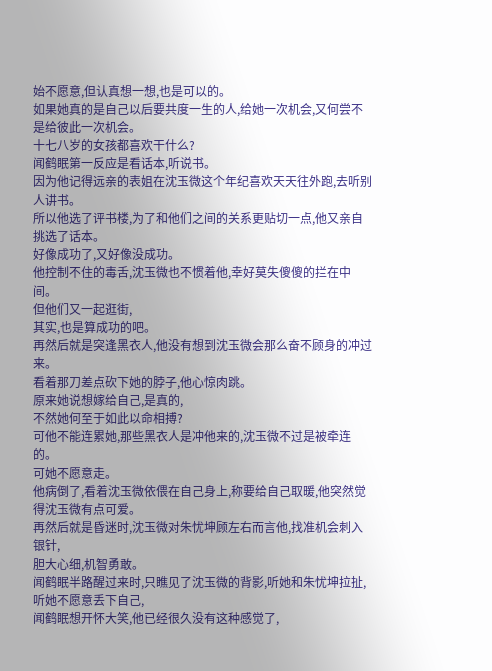始不愿意,但认真想一想,也是可以的。
如果她真的是自己以后要共度一生的人,给她一次机会,又何尝不是给彼此一次机会。
十七八岁的女孩都喜欢干什么?
闻鹤眠第一反应是看话本,听说书。
因为他记得远亲的表姐在沈玉微这个年纪喜欢天天往外跑,去听别人讲书。
所以他选了评书楼,为了和他们之间的关系更贴切一点,他又亲自挑选了话本。
好像成功了,又好像没成功。
他控制不住的毒舌,沈玉微也不惯着他,幸好莫失傻傻的拦在中间。
但他们又一起逛街,
其实,也是算成功的吧。
再然后就是突逢黑衣人,他没有想到沈玉微会那么奋不顾身的冲过来。
看着那刀差点砍下她的脖子,他心惊肉跳。
原来她说想嫁给自己,是真的,
不然她何至于如此以命相搏?
可他不能连累她,那些黑衣人是冲他来的,沈玉微不过是被牵连的。
可她不愿意走。
他病倒了,看着沈玉微依偎在自己身上,称要给自己取暖,他突然觉得沈玉微有点可爱。
再然后就是昏迷时,沈玉微对朱忧坤顾左右而言他,找准机会刺入银针,
胆大心细,机智勇敢。
闻鹤眠半路醒过来时,只瞧见了沈玉微的背影,听她和朱忧坤拉扯,听她不愿意丢下自己,
闻鹤眠想开怀大笑,他已经很久没有这种感觉了,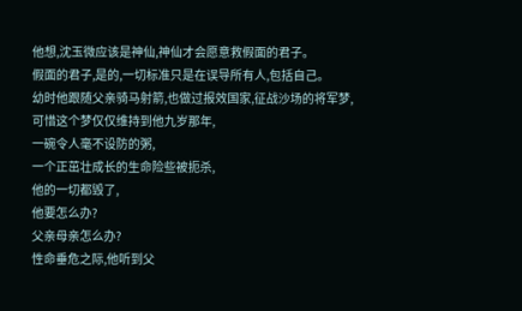他想,沈玉微应该是神仙,神仙才会愿意救假面的君子。
假面的君子,是的,一切标准只是在误导所有人,包括自己。
幼时他跟随父亲骑马射箭,也做过报效国家,征战沙场的将军梦,
可惜这个梦仅仅维持到他九岁那年,
一碗令人毫不设防的粥,
一个正茁壮成长的生命险些被扼杀,
他的一切都毁了,
他要怎么办?
父亲母亲怎么办?
性命垂危之际,他听到父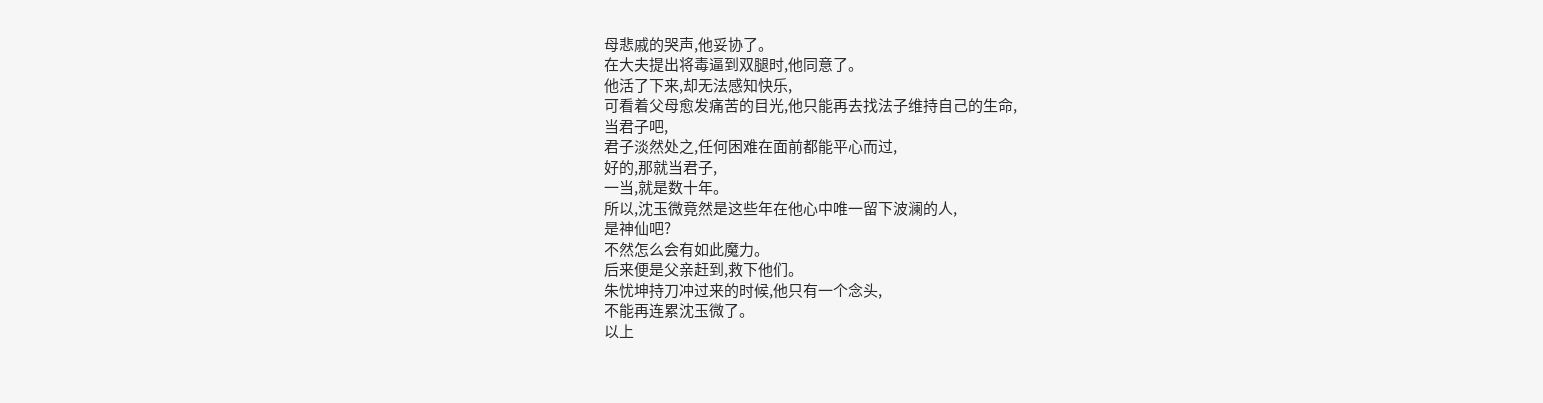母悲戚的哭声,他妥协了。
在大夫提出将毒逼到双腿时,他同意了。
他活了下来,却无法感知快乐,
可看着父母愈发痛苦的目光,他只能再去找法子维持自己的生命,
当君子吧,
君子淡然处之,任何困难在面前都能平心而过,
好的,那就当君子,
一当,就是数十年。
所以,沈玉微竟然是这些年在他心中唯一留下波澜的人,
是神仙吧?
不然怎么会有如此魔力。
后来便是父亲赶到,救下他们。
朱忧坤持刀冲过来的时候,他只有一个念头,
不能再连累沈玉微了。
以上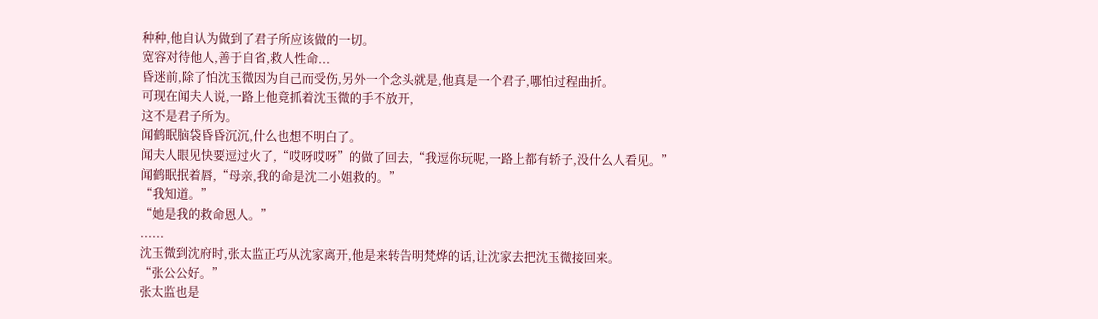种种,他自认为做到了君子所应该做的一切。
宽容对待他人,善于自省,救人性命...
昏迷前,除了怕沈玉微因为自己而受伤,另外一个念头就是,他真是一个君子,哪怕过程曲折。
可现在闻夫人说,一路上他竟抓着沈玉微的手不放开,
这不是君子所为。
闻鹤眠脑袋昏昏沉沉,什么也想不明白了。
闻夫人眼见快要逗过火了,“哎呀哎呀”的做了回去,“我逗你玩呢,一路上都有轿子,没什么人看见。”
闻鹤眠抿着唇,“母亲,我的命是沈二小姐救的。”
“我知道。”
“她是我的救命恩人。”
......
沈玉微到沈府时,张太监正巧从沈家离开,他是来转告明梵烨的话,让沈家去把沈玉微接回来。
“张公公好。”
张太监也是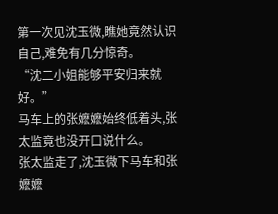第一次见沈玉微,瞧她竟然认识自己,难免有几分惊奇。
“沈二小姐能够平安归来就好。”
马车上的张嬷嬷始终低着头,张太监竟也没开口说什么。
张太监走了,沈玉微下马车和张嬷嬷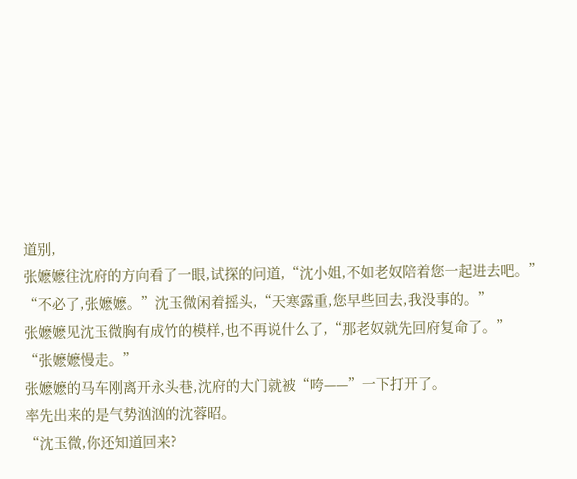道别,
张嬷嬷往沈府的方向看了一眼,试探的问道,“沈小姐,不如老奴陪着您一起进去吧。”
“不必了,张嬷嬷。”沈玉微闲着摇头,“天寒露重,您早些回去,我没事的。”
张嬷嬷见沈玉微胸有成竹的模样,也不再说什么了,“那老奴就先回府复命了。”
“张嬷嬷慢走。”
张嬷嬷的马车刚离开永头巷,沈府的大门就被“咵——”一下打开了。
率先出来的是气势汹汹的沈蓉昭。
“沈玉微,你还知道回来?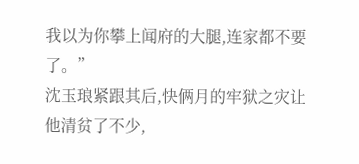我以为你攀上闻府的大腿,连家都不要了。”
沈玉琅紧跟其后,快俩月的牢狱之灾让他清贫了不少,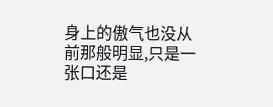身上的傲气也没从前那般明显,只是一张口还是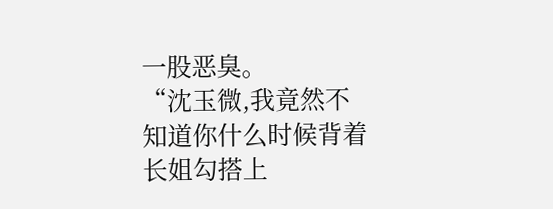一股恶臭。
“沈玉微,我竟然不知道你什么时候背着长姐勾搭上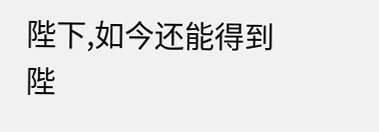陛下,如今还能得到陛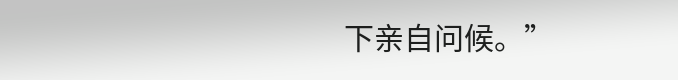下亲自问候。”